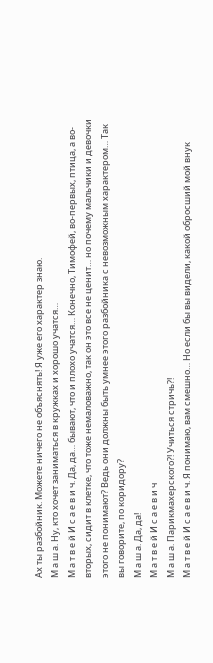Ах ты разбойник. Можете ничего не объяснять! Я уже его характер знаю.
М а ш а. Ну, кто хочет заниматься в кружках и хорошо учатся…
М а т в е й И с а е в и ч. Да, да… бывают, что и плохо учатся… Конечно, Тимофей, во-первых, птица, а во-вторых, сидит в клетке, что тоже немаловажно, так он это все не ценит… но почему мальчики и девочки этого не понимают? Ведь они должны быть умнее этого разбойника с невозможным характером… Так вы говорите, по коридору?
М а ш а. Да, да!
М а т в е й И с а е в и ч
М а ш а. Парикмахерского?! Учиться стричь?!
М а т в е й И с а е в и ч. Я понимаю, вам смешно… Но если бы вы видели, какой обросший мой внук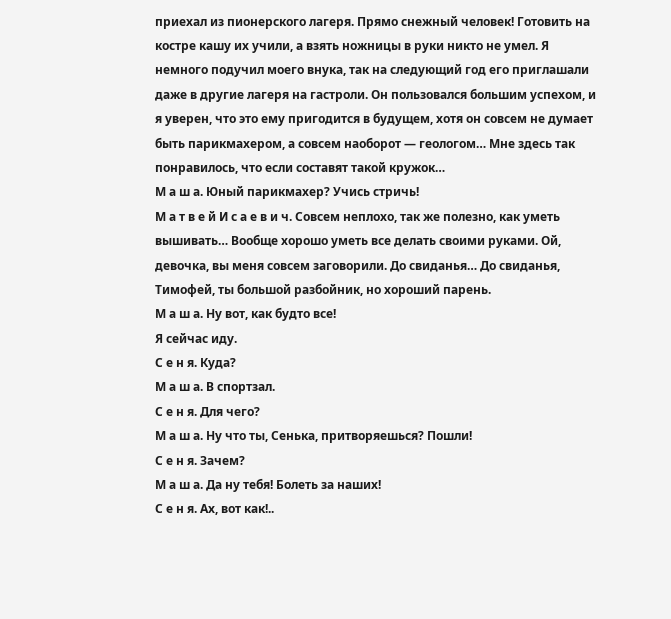приехал из пионерского лагеря. Прямо снежный человек! Готовить на костре кашу их учили, а взять ножницы в руки никто не умел. Я немного подучил моего внука, так на следующий год его приглашали даже в другие лагеря на гастроли. Он пользовался большим успехом, и я уверен, что это ему пригодится в будущем, хотя он совсем не думает быть парикмахером, а совсем наоборот — геологом… Мне здесь так понравилось, что если составят такой кружок…
М а ш а. Юный парикмахер? Учись стричь!
М а т в е й И с а е в и ч. Совсем неплохо, так же полезно, как уметь вышивать… Вообще хорошо уметь все делать своими руками. Ой, девочка, вы меня совсем заговорили. До свиданья… До свиданья, Тимофей, ты большой разбойник, но хороший парень.
М а ш а. Ну вот, как будто все!
Я сейчас иду.
С е н я. Куда?
М а ш а. В спортзал.
С е н я. Для чего?
М а ш а. Ну что ты, Сенька, притворяешься? Пошли!
С е н я. Зачем?
М а ш а. Да ну тебя! Болеть за наших!
С е н я. Ах, вот как!..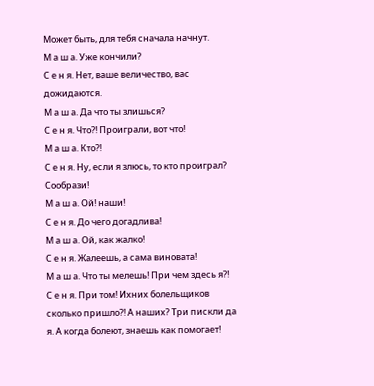Может быть, для тебя сначала начнут.
М а ш а. Уже кончили?
С е н я. Нет, ваше величество, вас дожидаются.
М а ш а. Да что ты злишься?
С е н я. Что?! Проиграли, вот что!
М а ш а. Кто?!
С е н я. Ну, если я злюсь, то кто проиграл? Сообрази!
М а ш а. Ой! наши!
С е н я. До чего догадлива!
М а ш а. Ой, как жалко!
С е н я. Жалеешь, а сама виновата!
М а ш а. Что ты мелешь! При чем здесь я?!
С е н я. При том! Ихних болельщиков сколько пришло?! А наших? Три пискли да я. А когда болеют, знаешь как помогает!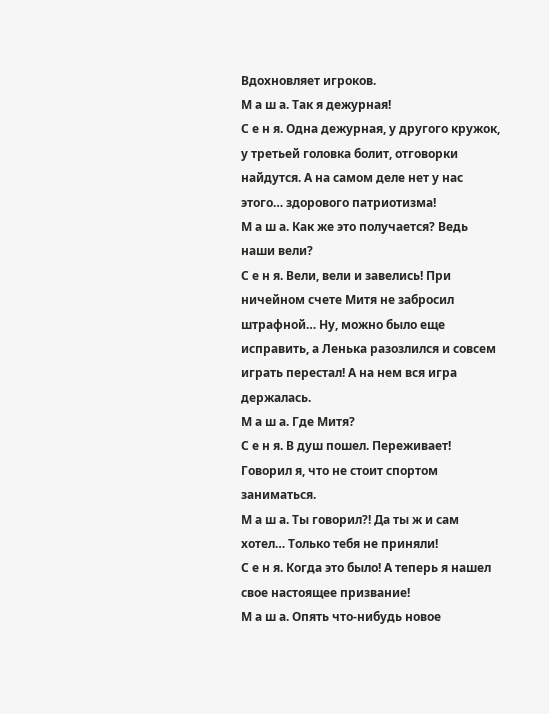Вдохновляет игроков.
М а ш а. Так я дежурная!
С е н я. Одна дежурная, у другого кружок, у третьей головка болит, отговорки найдутся. А на самом деле нет у нас этого… здорового патриотизма!
М а ш а. Как же это получается? Ведь наши вели?
С е н я. Вели, вели и завелись! При ничейном счете Митя не забросил штрафной… Ну, можно было еще исправить, а Ленька разозлился и совсем играть перестал! А на нем вся игра держалась.
М а ш а. Где Митя?
С е н я. В душ пошел. Переживает! Говорил я, что не стоит спортом заниматься.
М а ш а. Ты говорил?! Да ты ж и сам хотел… Только тебя не приняли!
С е н я. Когда это было! А теперь я нашел свое настоящее призвание!
М а ш а. Опять что-нибудь новое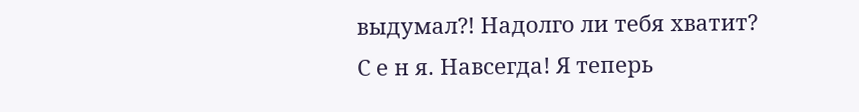выдумал?! Надолго ли тебя хватит?
С е н я. Навсегда! Я теперь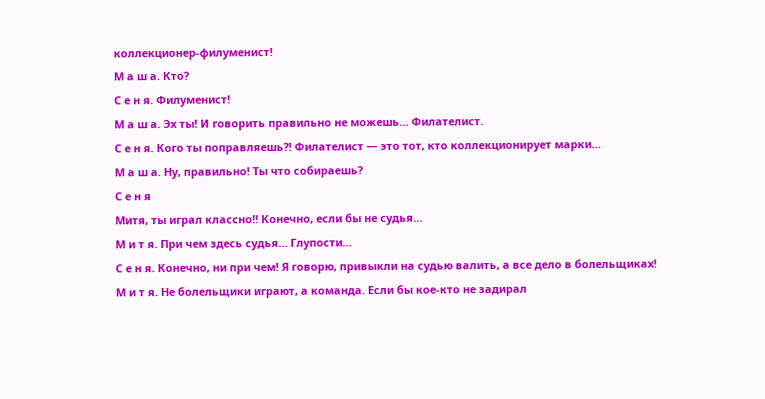коллекционер-филуменист!
М а ш а. Кто?
С е н я. Филуменист!
М а ш а. Эх ты! И говорить правильно не можешь… Филателист.
С е н я. Кого ты поправляешь?! Филателист — это тот, кто коллекционирует марки…
М а ш а. Ну, правильно! Ты что собираешь?
С е н я
Митя, ты играл классно!! Конечно, если бы не судья…
М и т я. При чем здесь судья… Глупости…
С е н я. Конечно, ни при чем! Я говорю, привыкли на судью валить, а все дело в болельщиках!
М и т я. Не болельщики играют, а команда. Если бы кое-кто не задирал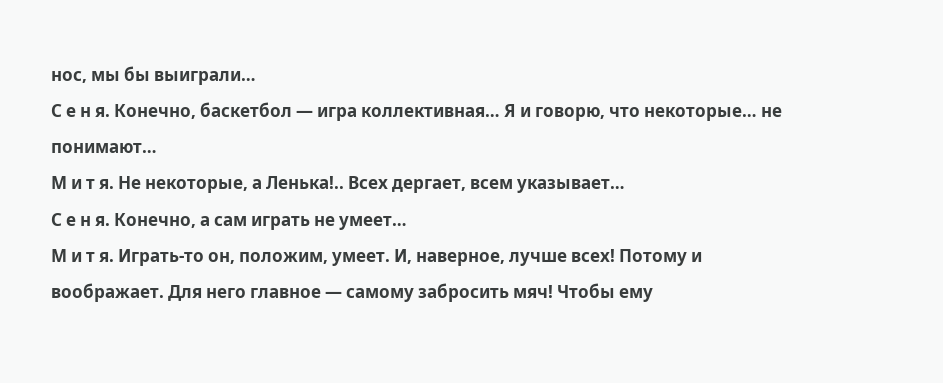нос, мы бы выиграли…
С е н я. Конечно, баскетбол — игра коллективная… Я и говорю, что некоторые… не понимают…
М и т я. Не некоторые, а Ленька!.. Всех дергает, всем указывает…
С е н я. Конечно, а сам играть не умеет…
М и т я. Играть-то он, положим, умеет. И, наверное, лучше всех! Потому и воображает. Для него главное — самому забросить мяч! Чтобы ему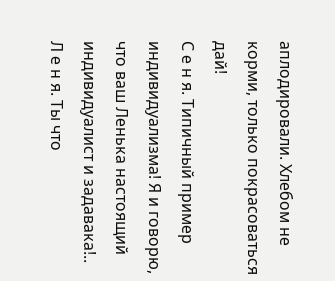аплодировали. Хлебом не корми, только покрасоваться дай!
С е н я. Типичный пример индивидуализма! Я и говорю, что ваш Ленька настоящий индивидуалист и задавака!..
Л е н я. Ты что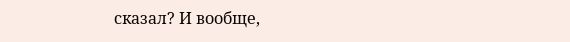сказал? И вообще,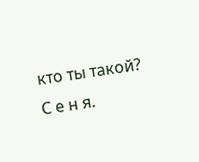кто ты такой?
С е н я.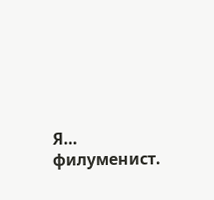Я… филуменист.